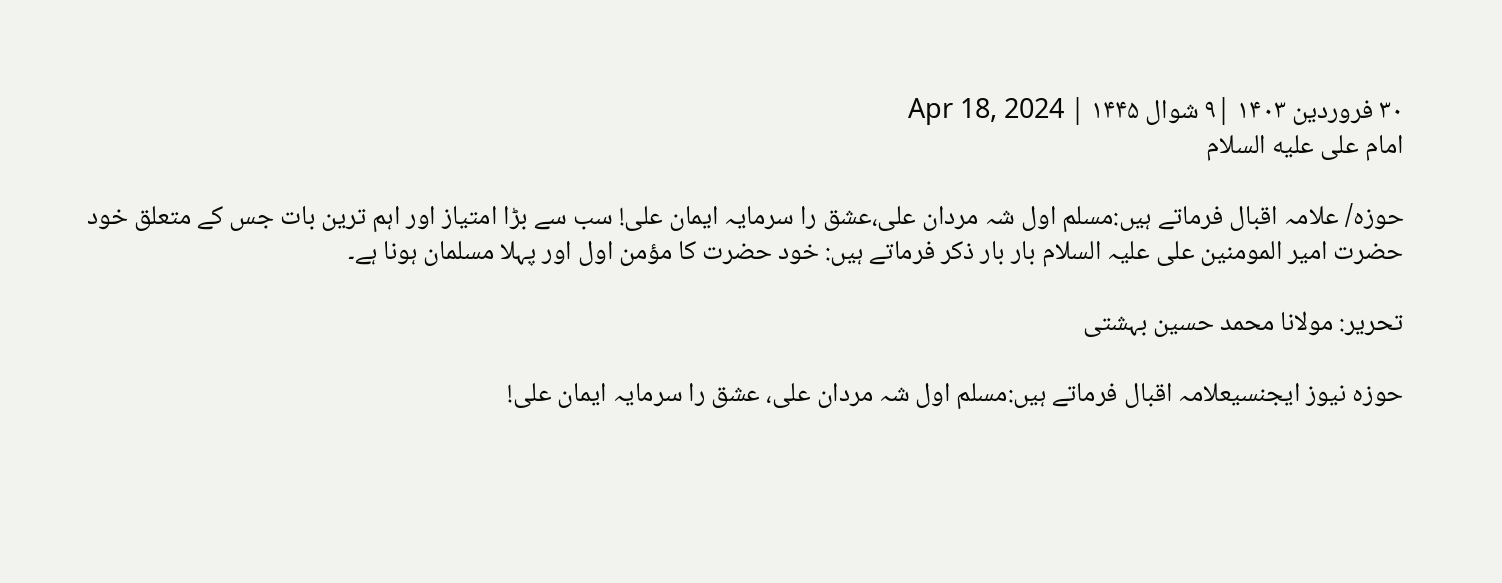۳۰ فروردین ۱۴۰۳ |۹ شوال ۱۴۴۵ | Apr 18, 2024
امام علی علیه السلام

حوزہ/ علامہ اقبال فرماتے ہیں:مسلم اول شہ مردان علی،عشق را سرمایہ ایمان علی! سب سے بڑا امتیاز اور اہم ترین بات جس کے متعلق خود حضرت امیر المومنین علی علیہ السلام بار بار ذکر فرماتے ہیں: خود حضرت کا مؤمن اول اور پہلا مسلمان ہونا ہے۔

تحریر: مولانا محمد حسین بہشتی

حوزہ نیوز ایجنسیعلامہ اقبال فرماتے ہیں:مسلم اول شہ مردان علی، عشق را سرمایہ ایمان علی!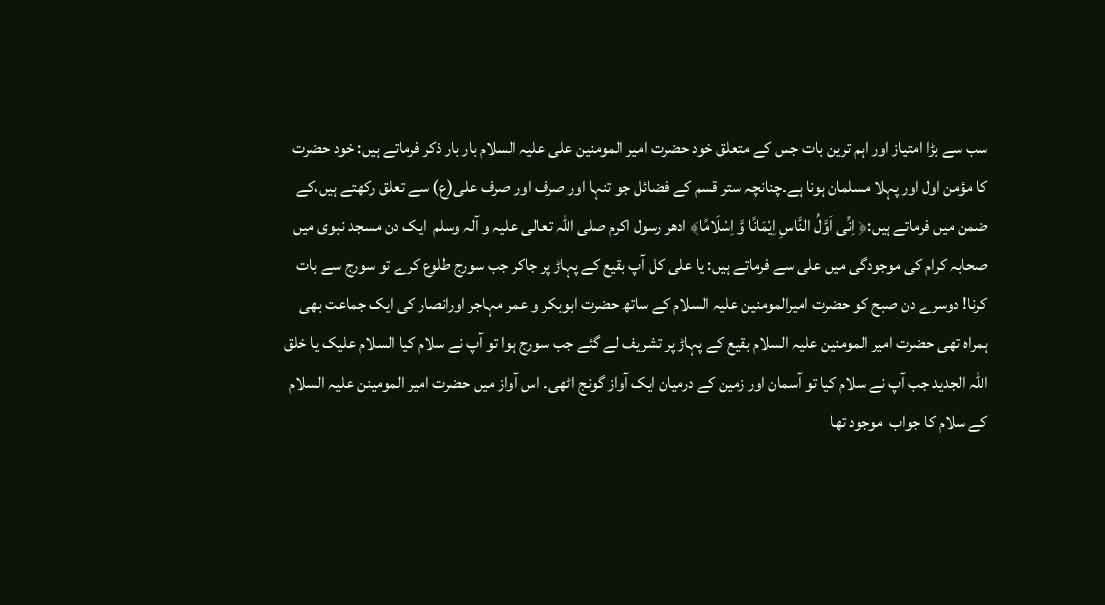سب سے بڑا امتیاز اور اہم ترین بات جس کے متعلق خود حضرت امیر المومنین علی علیہ السلام بار بار ذکر فرماتے ہیں: خود حضرت کا مؤمن اول اور پہلا مسلمان ہونا ہے۔چنانچہ ستر قسم کے فضائل جو تنہا اور صرف اور صرف علی(ع) سے تعلق رکھتے ہیں،کے ضمن میں فرماتے ہیں:﴿ اِنِّی اَوَّلُ النَّاسِ اِیْمَانًا وَّ اِسْلَامًا﴾ ادھر رسول اکرم صلی اللہ تعالی علیہ و آلہ وسلم  ایک دن مسجد نبوی میں صحابہ کرام کی موجودگی میں علی سے فرماتے ہیں: یا علی کل آپ بقیع کے پہاڑ پر جاکر جب سورج طلوع کرے تو سورج سے بات کرنا! دوسرے دن صبح کو حضرت امیرالمومنین علیہ السلام کے ساتھ حضرت ابوبکر و عمر مہاجر اورانصار کی ایک جماعت بھی ہمراہ تھی حضرت امیر المومنین علیہ السلام بقیع کے پہاڑ پر تشریف لے گئے جب سورج ہوا تو آپ نے سلام کیا السلام علیک یا خلق اللہ الجدید جب آپ نے سلام کیا تو آسمان اور زمین کے درمیان ایک آواز گونج اٹھی۔ اس آواز میں حضرت امیر المومینن علیہ السلام کے سلام کا جواب  موجود تھا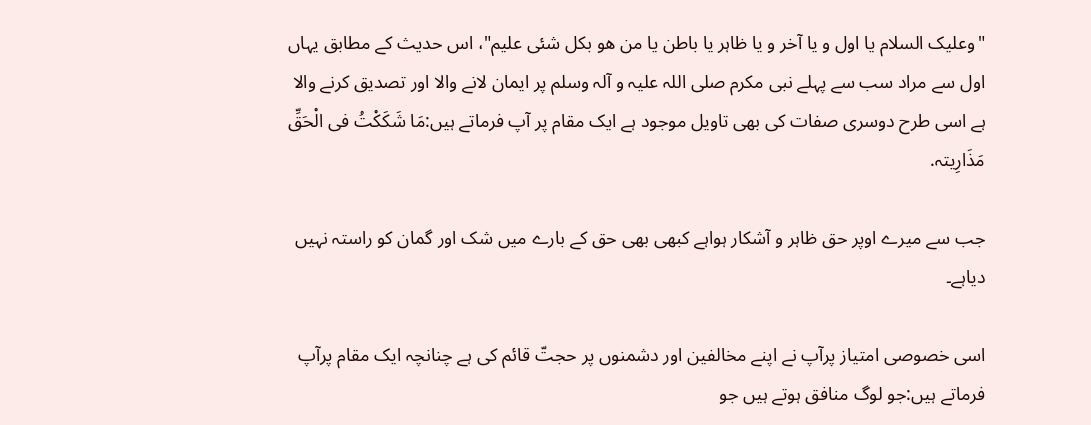"وعلیک السلام یا اول و یا آخر و یا ظاہر یا باطن یا من ھو بکل شئی علیم"، اس حدیث کے مطابق یہاں اول سے مراد سب سے پہلے نبی مکرم صلی اللہ علیہ و آلہ وسلم پر ایمان لانے والا اور تصدیق کرنے والا ہے اسی طرح دوسری صفات کی بھی تاویل موجود ہے ایک مقام پر آپ فرماتے ہیں:مَا شَکَکْتُ فی الْحَقِّ مَذَارِیتہ.

جب سے میرے اوپر حق ظاہر و آشکار ہواہے کبھی بھی حق کے بارے میں شک اور گمان کو راستہ نہیں دیاہے۔

اسی خصوصی امتیاز پرآپ نے اپنے مخالفین اور دشمنوں پر حجتّ قائم کی ہے چنانچہ ایک مقام پرآپ فرماتے ہیں:جو لوگ منافق ہوتے ہیں جو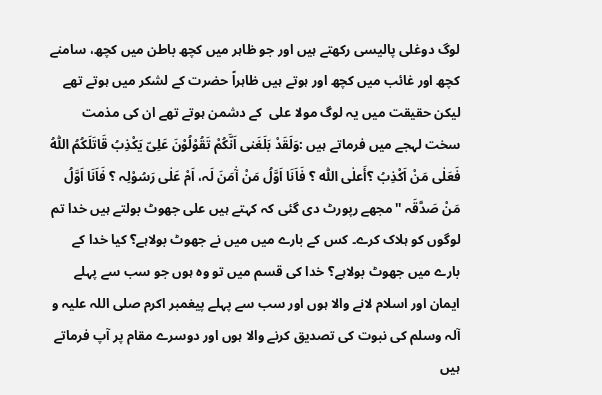لوگ دوغلی پالیسی رکھتے ہیں اور جو ظاہر میں کچھ باطن میں کچھ، سامنے کچھ اور غائب میں کچھ اور ہوتے ہیں ظاہراً حضرت کے لشکر میں ہوتے تھے لیکن حقیقت میں یہ لوگ مولا علی  کے دشمن ہوتے تھے ان کی مذمت سخت لہجے میں فرماتے ہیں :وَلَقَدْ بَلَغَنی اَنَّکُمْ تَقُوْلُوْنَ عَلِیّ یَکْذِبُ قَاتَلَکُمُ اللّٰہُ فَعَلٰی مَنْ اَکْذِبُ ؟أَعلٰی اللّٰہ ؟ فَاَنَا اَوَّلُ مَنْ آٰمَنَ لَہ، اَمْ عَلٰی رَسُوْلِہ ؟ فَاَنَا اَوَّلُ مَنْ صَدَّقَہ ''مجھے رپورٹ دی گئی کہ کہتے ہیں علی جھوٹ بولتے ہیں خدا تم لوگوں کو ہلاک کرے۔ کس کے بارے میں میں نے جھوٹ بولاہے؟ کیا خدا کے بارے میں جھوٹ بولاہے؟ خدا کی قسم میں تو وہ ہوں جو سب سے پہلے ایمان اور اسلام لانے والا ہوں اور سب سے پہلے پیغمبر اکرم صلی اللہ علیہ و آلہ وسلم کی نبوت کی تصدیق کرنے والا ہوں اور دوسرے مقام پر آپ فرماتے ہیں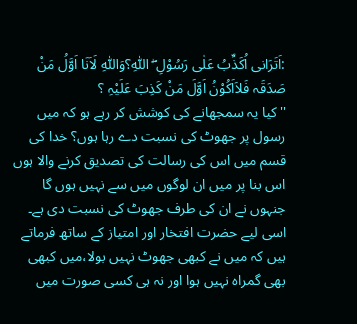:اَتَرَانی اُکَذِّبُ عَلٰی رَسُوْلِ ۖ اللّٰہِ؟وَاللّٰہِ لَاَنَا اَوَّلُ مَنْ صَدَقَہ فَلاَاَکُوْنُ اَوَّلَ مَنْ کَذِبَ عَلَیْہِ ؟
''کیا یہ سمجھانے کی کوشش کر رہے ہو کہ میں رسول پر جھوٹ کی نسبت دے رہا ہوں؟ خدا کی قسم میں اس کی رسالت کی تصدیق کرنے والا ہوں اس بنا پر میں ان لوگوں میں سے نہیں ہوں گا جنہوں نے ان کی طرف جھوٹ کی نسبت دی ہے۔ اسی لیے حضرت افتخار اور امتیاز کے ساتھ فرماتے ہیں کہ میں نے کبھی جھوٹ نہیں بولا،میں کبھی بھی گمراہ نہیں ہوا اور نہ ہی کسی صورت میں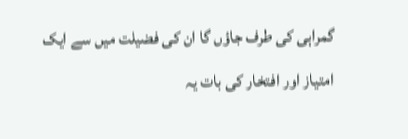گمراہی کی طرف جاؤں گا ان کی فضیلت میں سے ایک امتیاز اور افتخار کی بات یہ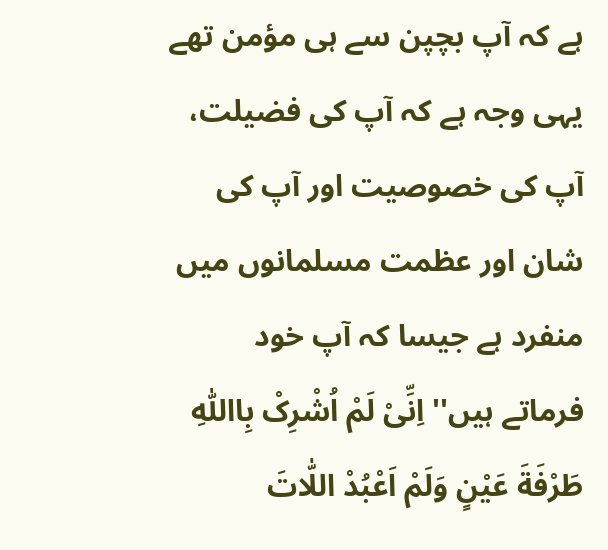ہے کہ آپ بچپن سے ہی مؤمن تھے یہی وجہ ہے کہ آپ کی فضیلت، آپ کی خصوصیت اور آپ کی شان اور عظمت مسلمانوں میں منفرد ہے جیسا کہ آپ خود فرماتے ہیں'' اِنِّیْ لَمْ اُشْرِکْ بِااللّٰہِ طَرْفَةَ عَیْنٍ وَلَمْ اَعْبُدْ اللّٰاتَ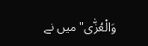وَالْعُزّٰی"میں نے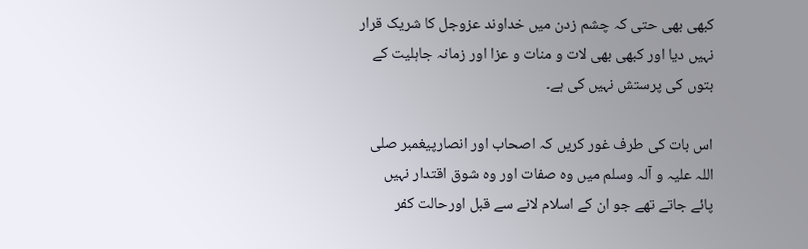کبھی بھی حتی کہ چشم زدن میں خداوند عزوجل کا شریک قرار نہیں دیا اور کبھی بھی لات و منات و عزا اور زمانہ جاہلیت کے بتوں کی پرستش نہیں کی ہے۔

اس بات کی طرف غور کریں کہ اصحاب اور انصارپیغمبر صلی اللہ علیہ و آلہ وسلم میں وہ صفات اور وہ شوق اقتدار نہیں پائے جاتے تھے جو ان کے اسلام لانے سے قبل اورحالت کفر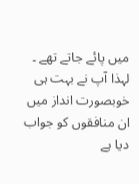میں پائے جاتے تھے ۔ لہذا آپ نے بہت ہی خوبصورت انداز میں ان منافقوں کو جواب دیا ہے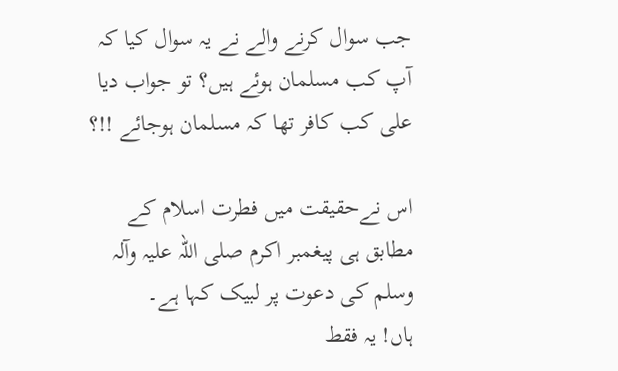جب سوال کرنے والے نے یہ سوال کیا کہ آپ کب مسلمان ہوئے ہیں؟ تو جواب دیا علی کب کافر تھا کہ مسلمان ہوجائے !!؟

اس نےحقیقت میں فطرت اسلام کے مطابق ہی پیغمبر اکرم صلی اللہ علیہ وآلہ وسلم کی دعوت پر لبیک کہا ہے۔
ہاں! یہ فقط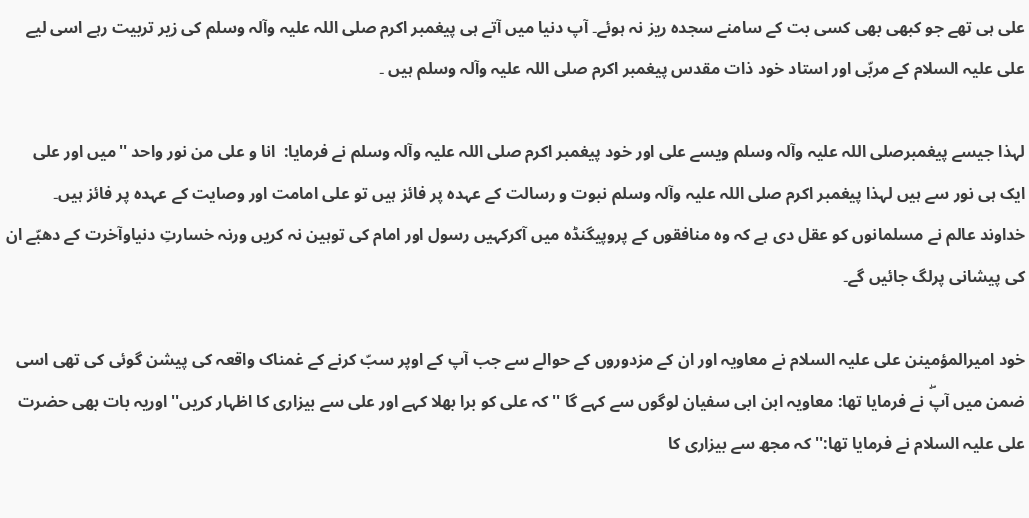علی ہی تھے جو کبھی بھی کسی بت کے سامنے سجدہ ریز نہ ہوئے۔ آپ دنیا میں آتے ہی پیغمبر اکرم صلی اللہ علیہ وآلہ وسلم کی زیر تربیت رہے اسی لیے علی علیہ السلام کے مربّی اور استاد خود ذات مقدس پیغمبر اکرم صلی اللہ علیہ وآلہ وسلم ہیں ۔

لہذا جیسے پیغمبرصلی اللہ علیہ وآلہ وسلم ویسے علی اور خود پیغمبر اکرم صلی اللہ علیہ وآلہ وسلم نے فرمایا:  انا و علی من نور واحد ''میں اور علی ایک ہی نور سے ہیں لہذا پیغمبر اکرم صلی اللہ علیہ وآلہ وسلم نبوت و رسالت کے عہدہ پر فائز ہیں تو علی امامت اور وصایت کے عہدہ پر فائز ہیں۔ خداوند عالم نے مسلمانوں کو عقل دی ہے کہ وہ منافقوں کے پروپیگنڈہ میں آکرکہیں رسول اور امام کی توہین نہ کریں ورنہ خسارتِ دنیاوآخرت کے دھبّے ان کی پیشانی پرلگ جائیں گے۔

خود امیرالمؤمینن علی علیہ السلام نے معاویہ اور ان کے مزدوروں کے حوالے سے جب آپ کے اوپر سبّ کرنے کے غمناک واقعہ کی پیشن گوئی کی تھی اسی ضمن میں آپۖ نے فرمایا تھا: معاویہ ابن ابی سفیان لوگوں سے کہے گا ''کہ علی کو برا بھلا کہے اور علی سے بیزاری کا اظہار کریں'' اوریہ بات بھی حضرت علی علیہ السلام نے فرمایا تھا:'' کہ مجھ سے بیزاری کا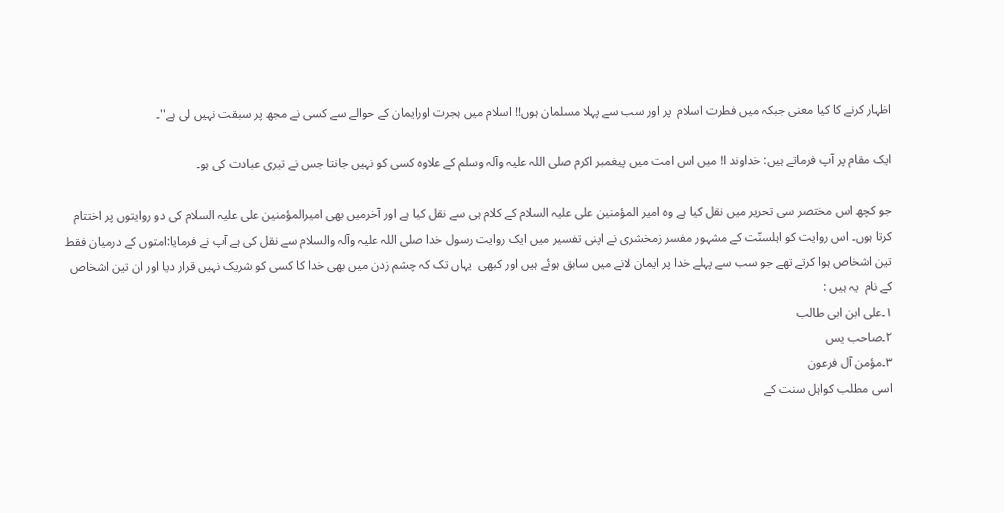اظہار کرنے کا کیا معنی جبکہ میں فطرت اسلام  پر اور سب سے پہلا مسلمان ہوں!! اسلام میں ہجرت اورایمان کے حوالے سے کسی نے مجھ پر سبقت نہیں لی ہے''۔

ایک مقام پر آپ فرماتے ہیں: خداوند ا! میں اس امت میں پیغمبر اکرم صلی اللہ علیہ وآلہ وسلم کے علاوہ کسی کو نہیں جانتا جس نے تیری عبادت کی ہو۔

جو کچھ اس مختصر سی تحریر میں نقل کیا ہے وہ امیر المؤمنین علی علیہ السلام کے کلام ہی سے نقل کیا ہے اور آخرمیں بھی امیرالمؤمنین علی علیہ السلام کی دو روایتوں پر اختتام کرتا ہوں۔ اس روایت کو اہلسنّت کے مشہور مفسر زمخشری نے اپنی تفسیر میں ایک روایت رسول خدا صلی اللہ علیہ وآلہ والسلام سے نقل کی ہے آپ نے فرمایا:امتوں کے درمیان فقط تین اشخاص ہوا کرتے تھے جو سب سے پہلے خدا پر ایمان لانے میں سابق ہوئے ہیں اور کبھی  یہاں تک کہ چشم زدن میں بھی خدا کا کسی کو شریک نہیں قرار دیا اور ان تین اشخاص کے نام  یہ ہیں :
١۔علی ابن ابی طالب
٢۔صاحب یس
٣۔مؤمن آل فرعون
اسی مطلب کواہل سنت کے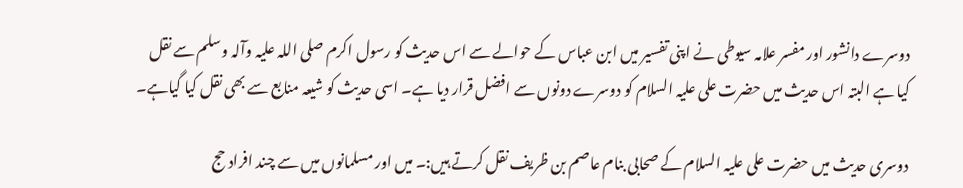دوسرے دانشور اور مفسر علامہ سیوطی نے اپنی تفسیر میں ابن عباس کے حوالے سے اس حدیث کو رسول اکرم صلی اللہ علیہ وآلہ وسلم سے نقل کیا ہے البتہ اس حدیث میں حضرت علی علیہ السلام کو دوسرے دونوں سے افضل قرار دیا ہے۔ اسی حدیث کو شیعہ منابع سے بھی نقل کیا گیاہے۔

دوسری حدیث میں حضرت علی علیہ السلام کے صحابی بنام عاصم بن ظریف نقل کرتے ہیں:۔ میں اور مسلمانوں میں سے چند افراد حج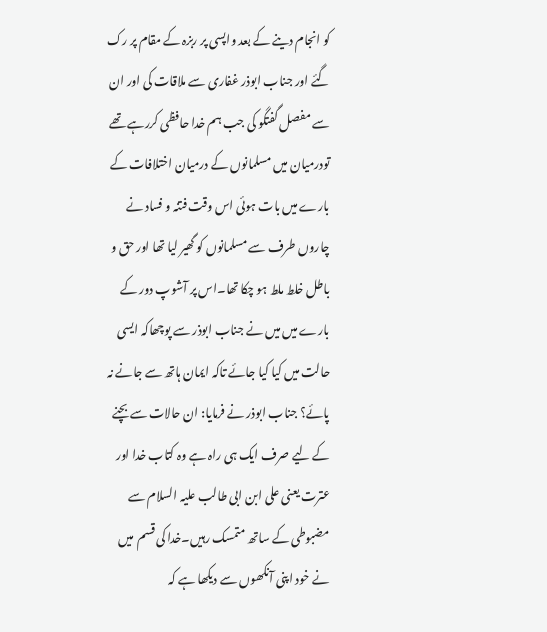کو انجام دینے کے بعد واپسی پر ربزہ کے مقام پر رک گئے اور جناب ابوذر غفاری سے ملاقات کی اور ان سے مفصل گفتگو کی جب ہم خدا حافظی کررہے تھے تودرمیان میں مسلمانوں کے درمیان اختلافات کے بارے میں بات ہوئی اس وقت فتنہ و فساد نے چاروں طرف سے مسلمانوں کو گھیر لیا تھا اور حق و باطل خلط ملط ہو چکا تھا۔اس پر آشوپ دور کے بارے میں میں نے جناب ابوذر سے پوچھاکہ ایسی حالت میں کیا کیا جائے تاکہ ایمان ہاتھ سے جانے نہ پائے؟ جناب ابوذر نے فرمایا: ان حالات سے بچنے کے لیے صرف ایک ہی راہ ہے وہ کتاب خدا اور عترت یعنی علی ابن ابی طالب علیہ السلام سے مضبوطی کے ساتھ متمسک رہیں۔خدا کی قسم  میں نے خود اپنی آنکھوں سے دیکھا ہے کہ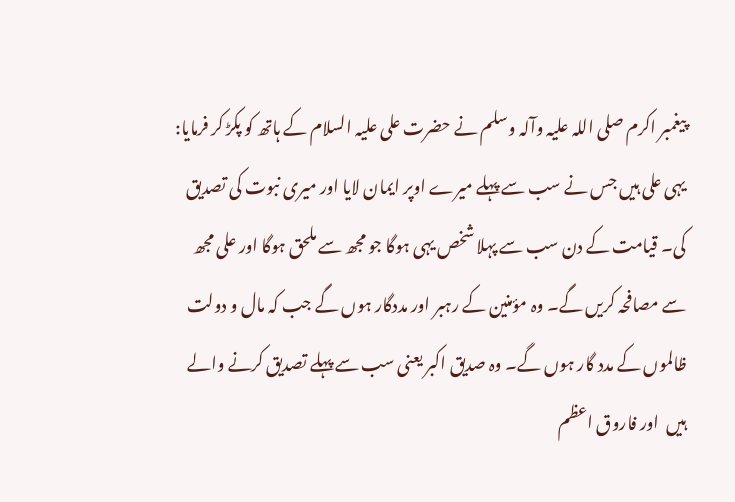پیغمبر اکرم صلی اللہ علیہ وآلہ وسلم نے حضرت علی علیہ السلام کے ہاتھ کو پکڑ کر فرمایا: یہی علی ہیں جس نے سب سے پہلے میرے اوپر ایمان لایا اور میری نبوت کی تصدیق کی۔ قیامت کے دن سب سے پہلا شخص یہی ہوگا جو مجھ سے ملحق ہوگا اور علی مجھ سے مصافحہ کریں گے۔ وہ مؤمنین کے رہبر اور مددگار ہوں گے جب کہ مال و دولت ظالموں کے مدد گار ہوں گے۔ وہ صدیق اکبر یعنی سب سے پہلے تصدیق کرنے والے ہیں  اور فاروق اعظم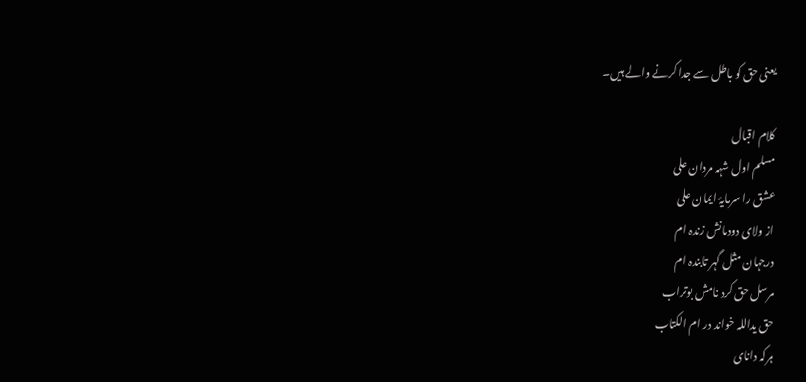یعنی حق کو باطل سے جدا کرنے والے ہیں۔

کلام اقبال
مسلم اول شہہ مردان علی
عشق را سرمایۂ ایمان علی
از ولای دودمانش زندہ ام
درجہان مثل گہر تابندہ ام
مرسل حق کرد نامش بوتراب
حق یداللہ خواند در ام الکتاب
ہرکہ دانای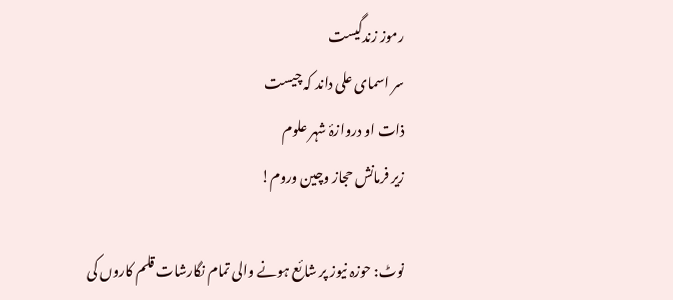رموز زندگیست
سر اسمای علی داند کہ چیست
ذات او دروازۂ شہر علوم
زیر فرمانش حجاز وچین وروم!

نوٹ: حوزہ نیوز پر شائع ہونے والی تمام نگارشات قلم کاروں کی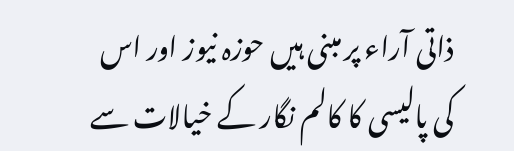ذاتی آراء پر مبنی ہیں حوزہ نیوز اور اس کی پالیسی کا کالم نگار کے خیالات سے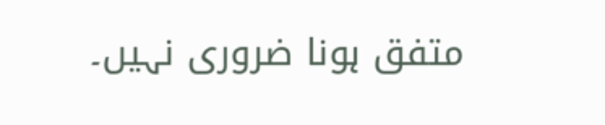متفق ہونا ضروری نہیں۔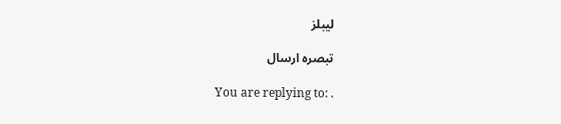لیبلز

تبصرہ ارسال

You are replying to: .